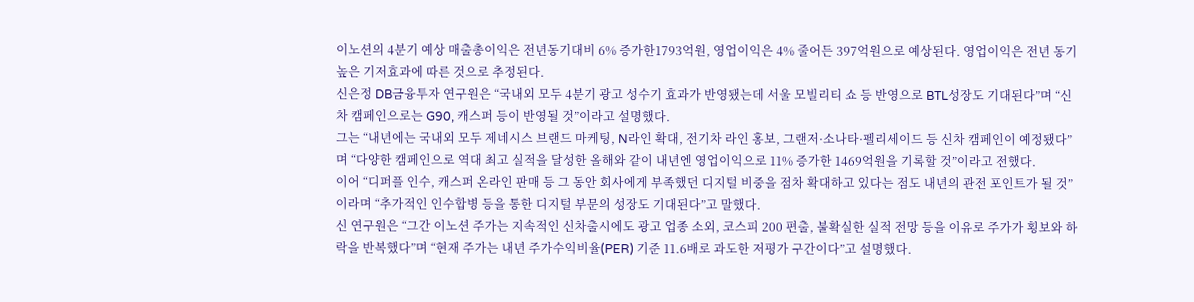이노션의 4분기 예상 매출총이익은 전년동기대비 6% 증가한1793억원, 영업이익은 4% 줄어든 397억원으로 예상된다. 영업이익은 전년 동기 높은 기저효과에 따른 것으로 추정된다.
신은정 DB금융투자 연구원은 “국내외 모두 4분기 광고 성수기 효과가 반영됐는데 서울 모빌리티 쇼 등 반영으로 BTL성장도 기대된다”며 “신차 캠페인으로는 G90, 캐스퍼 등이 반영될 것”이라고 설명했다.
그는 “내년에는 국내외 모두 제네시스 브랜드 마케팅, N라인 확대, 전기차 라인 홍보, 그랜저·소나타·펠리세이드 등 신차 캠페인이 예정됐다”며 “다양한 캠페인으로 역대 최고 실적을 달성한 올해와 같이 내년엔 영업이익으로 11% 증가한 1469억원을 기록할 것”이라고 전했다.
이어 “디퍼플 인수, 캐스퍼 온라인 판매 등 그 동안 회사에게 부족했던 디지털 비중을 점차 확대하고 있다는 점도 내년의 관전 포인트가 될 것”이라며 “추가적인 인수합병 등을 통한 디지털 부문의 성장도 기대된다”고 말했다.
신 연구원은 “그간 이노션 주가는 지속적인 신차출시에도 광고 업종 소외, 코스피 200 편출, 불확실한 실적 전망 등을 이유로 주가가 횡보와 하락을 반복했다”며 “현재 주가는 내년 주가수익비율(PER) 기준 11.6배로 과도한 저평가 구간이다”고 설명했다.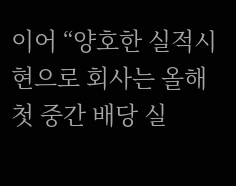이어 “양호한 실적시현으로 회사는 올해 첫 중간 배당 실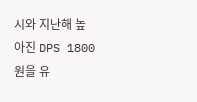시와 지난해 높아진 DPS 1800원을 유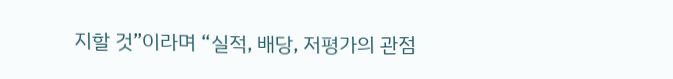지할 것”이라며 “실적, 배당, 저평가의 관점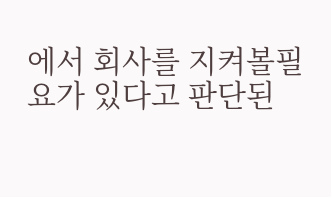에서 회사를 지켜볼필요가 있다고 판단된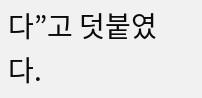다”고 덧붙였다.